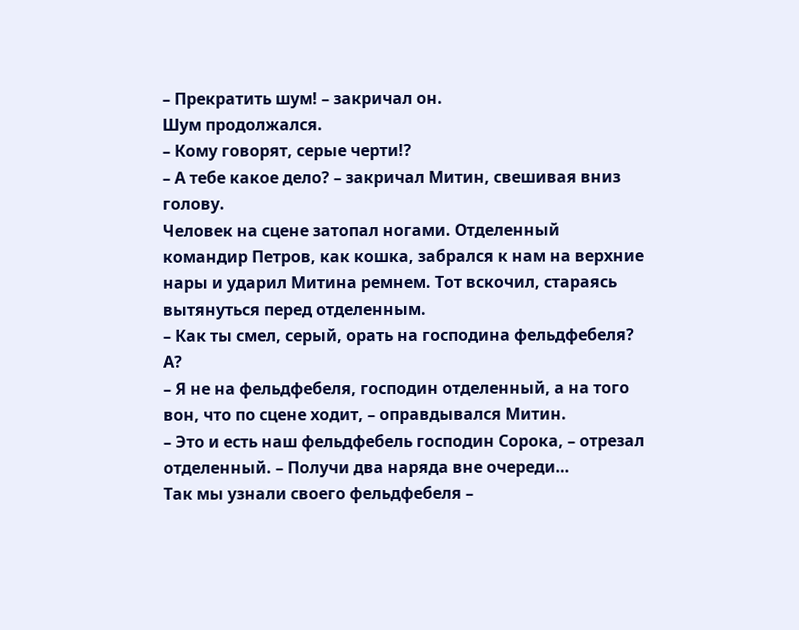– Прекратить шум! – закричал он.
Шум продолжался.
– Кому говорят, серые черти!?
– А тебе какое дело? – закричал Митин, свешивая вниз голову.
Человек на сцене затопал ногами. Отделенный командир Петров, как кошка, забрался к нам на верхние нары и ударил Митина ремнем. Тот вскочил, стараясь вытянуться перед отделенным.
– Как ты смел, серый, орать на господина фельдфебеля? А?
– Я не на фельдфебеля, господин отделенный, а на того вон, что по сцене ходит, – оправдывался Митин.
– Это и есть наш фельдфебель господин Сорока, – отрезал отделенный. – Получи два наряда вне очереди…
Так мы узнали своего фельдфебеля –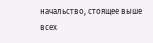начальство, стоящее выше всех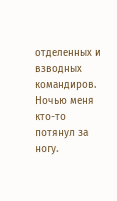отделенных и взводных командиров.
Ночью меня кто-то потянул за ногу.